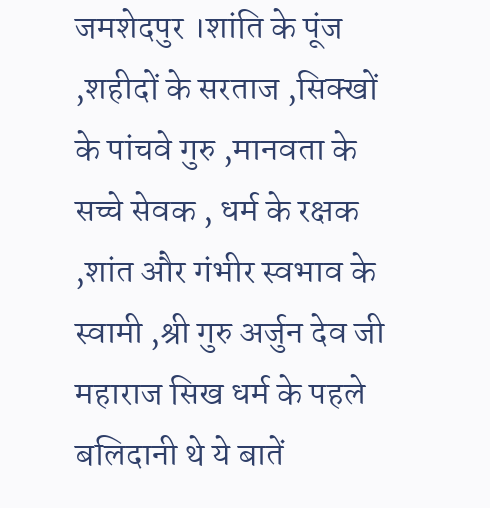जमशेदपुर ।शांति के पूंज ,शहीदों के सरताज ,सिक्खों के पांचवे गुरु ,मानवता के सच्चे सेवक , धर्म के रक्षक ,शांत और गंभीर स्वभाव के स्वामी ,श्री गुरु अर्जुन देव जी महाराज सिख धर्म के पहले बलिदानी थे ये बातें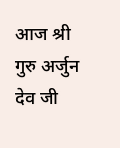आज श्री गुरु अर्जुन देव जी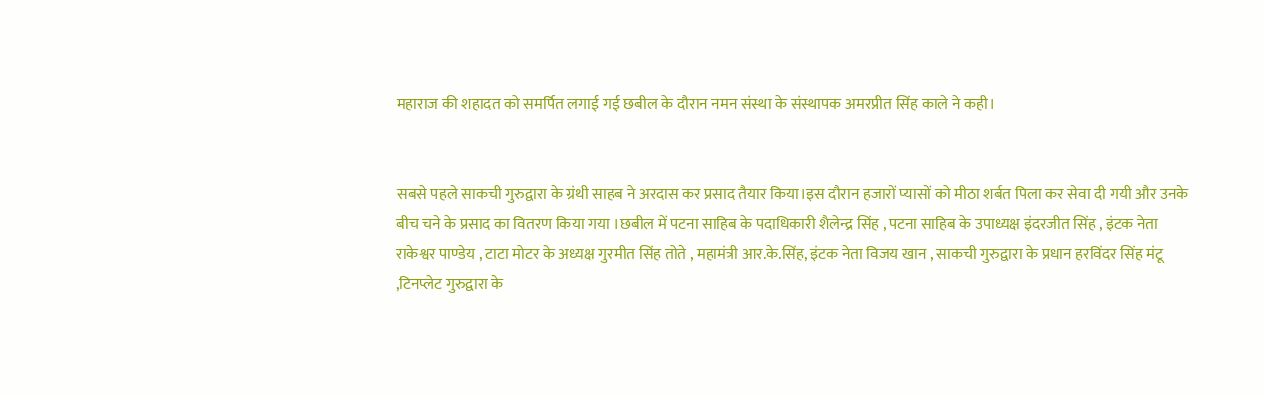महाराज की शहादत को समर्पित लगाई गई छबील के दौरान नमन संस्था के संस्थापक अमरप्रीत सिंह काले ने कही।


सबसे पहले साकची गुरुद्वारा के ग्रंथी साहब ने अरदास कर प्रसाद तैयार किया।इस दौरान हजारों प्यासों को मीठा शर्बत पिला कर सेवा दी गयी और उनके बीच चने के प्रसाद का वितरण किया गया ।छबील में पटना साहिब के पदाधिकारी शैलेन्द्र सिंह , पटना साहिब के उपाध्यक्ष इंदरजीत सिंह , इंटक नेता राकेश्वर पाण्डेय , टाटा मोटर के अध्यक्ष गुरमीत सिंह तोते , महामंत्री आर.के.सिंह, इंटक नेता विजय खान , साकची गुरुद्वारा के प्रधान हरविंदर सिंह मंटू ,टिनप्लेट गुरुद्वारा के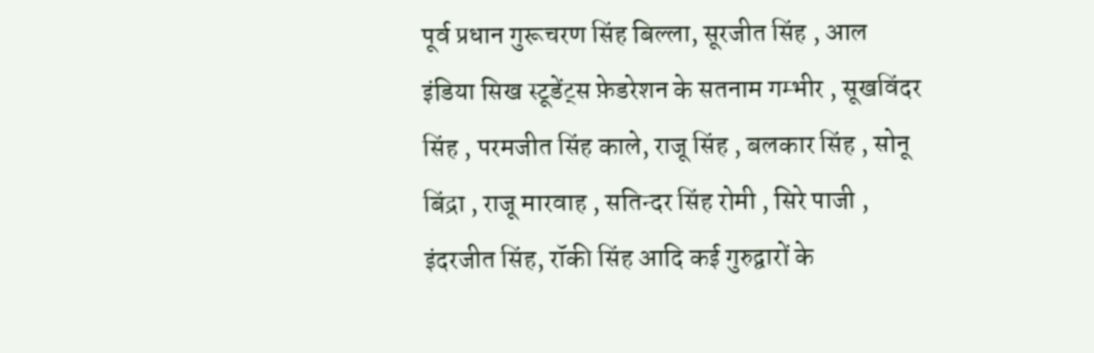पूर्व प्रधान गुरूचरण सिंह बिल्ला, सूरजीत सिंह , आल इंडिया सिख स्टूडेंट्स फ़ेडरेशन के सतनाम गम्भीर , सूखविंदर सिंह , परमजीत सिंह काले, राजू सिंह , बलकार सिंह , सोनू बिंद्रा , राजू मारवाह , सतिन्दर सिंह रोमी , सिरे पाजी , इंदरजीत सिंह, रॉकी सिंह आदि कई गुरुद्वारों के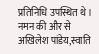प्रतिनिधि उपस्थित थे।
नमन की और से अखिलेश पांडेय,स्वाति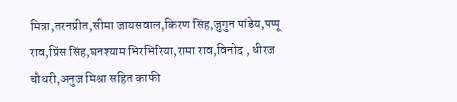मित्रा,तरनप्रीत,सीमा जायसवाल,किरण सिंह,जुगुन पांडेय,पप्पू राव,प्रिंस सिंह,घनश्याम भिरभिरिया,रामा राव,विनोद , धीरज चौधरी,अनुज मिश्रा सहित काफी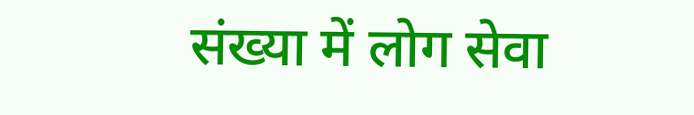संख्या में लोग सेवा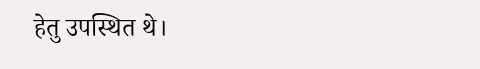हेतु उपस्थित थे।